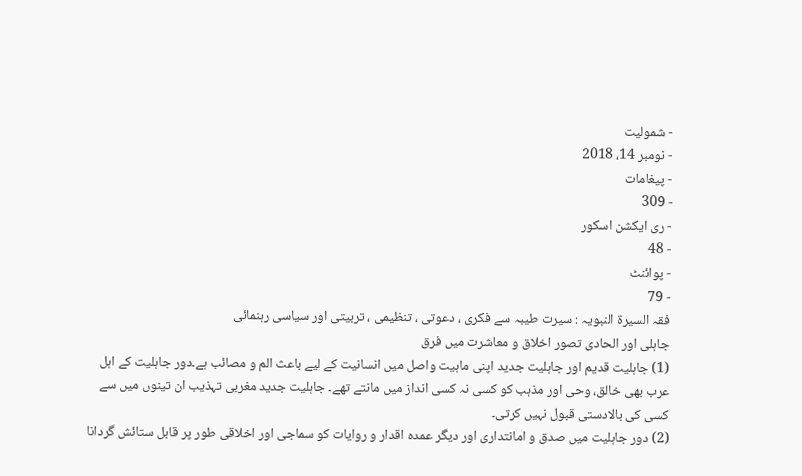- شمولیت
- نومبر 14، 2018
- پیغامات
- 309
- ری ایکشن اسکور
- 48
- پوائنٹ
- 79
فقہ السیرۃ النبویہ : سیرت طیبہ سے فکری ، دعوتی ، تنظیمی ، تربیتی اور سیاسی رہنمائی
جاہلی اور الحادی تصور اخلاق و معاشرت میں فرق
(1) جاہلیت قدیم اور جاہلیت جدید اپنی ماہیت واصل میں انسانیت کے لیے باعث الم و مصائب ہے۔دور جاہلیت کے اہل عرب بھی خالق، وحی اور مذہب کو کسی نہ کسی انداز میں مانتے تھے۔ جاہلیت جدید مغربی تہذیب ان تینوں میں سے کسی کی بالادستی قبول نہیں کرتی۔
(2) دور جاہلیت میں صدق و امانتداری اور دیگر عمدہ اقدار و روایات کو سماجی اور اخلاقی طور پر قابل ستائش گردانا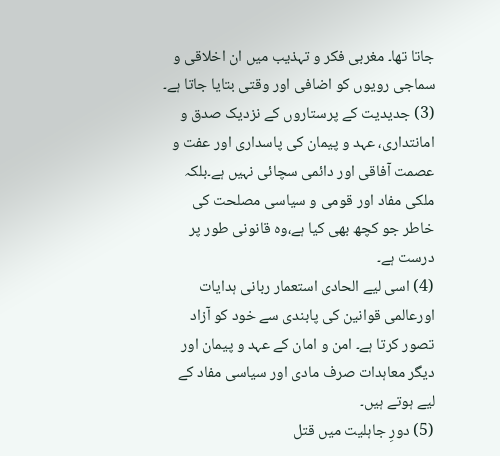جاتا تھا۔ مغربی فکر و تہذیب میں ان اخلاقی و سماجی رویوں کو اضافی اور وقتی بتایا جاتا ہے۔
(3) جدیدیت کے پرستاروں کے نزدیک صدق و امانتداری، عہد و پیمان کی پاسداری اور عفت و عصمت آفاقی اور دائمی سچائی نہیں ہے۔بلکہ ملکی مفاد اور قومی و سیاسی مصلحت کی خاطر جو کچھ بھی کیا ہے،وہ قانونی طور پر درست ہے۔
(4) اسی لیے الحادی استعمار ربانی ہدایات اورعالمی قوانین کی پابندی سے خود کو آزاد تصور کرتا ہے۔ امن و امان کے عہد و پیمان اور دیگر معاہدات صرف مادی اور سیاسی مفاد کے لیے ہوتے ہیں۔
(5) دورِ جاہلیت میں قتل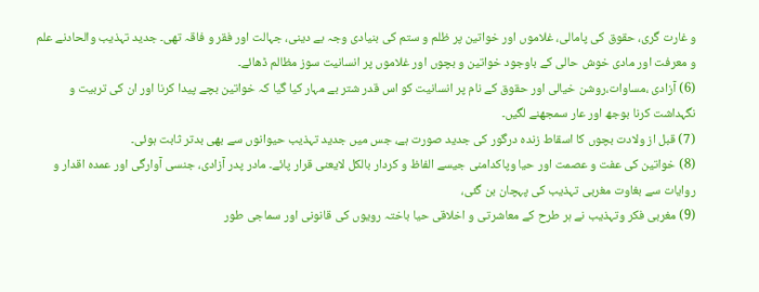و غارت گری، حقوق کی پامالی، غلاموں اور خواتین پر ظلم و ستم کی بنیادی وجہ بے دینی، جہالت اور فقر و فاقہ تھی۔ جدید تہذیب والحادنے علم و معرفت اور مادی خوش حالی کے باوجود خواتین و بچوں اور غلاموں پر انسانیت سوز مظالم ڈھائے۔
(6) آزادی ،مساوات،روشن خیالی اور حقوق کے نام پر انسانیت کو اس قدر شتر بے مہار کیا گیا کہ خواتین بچے پیدا کرنا اور ان کی تربیت و نگہداشت کرنا بوجھ اور عار سمجھنے لگیں۔
(7) قبل از ولادت بچوں کا اسقاط زندہ درگور کی جدید صورت ہے، جس میں جدید تہذیب حیوانوں سے بھی بدتر ثابت ہوئی۔
(8) خواتین کی عفت و عصمت اور حیا وپاکدامنی جیسے الفاظ و کردار بالکل لایعنی قرار پائے۔ مادر پدر آزادی، جنسی آوارگی اور عمدہ اقدار و روایات سے بغاوت مغربی تہذیب کی پہچان بن گئی،
(9) مغربی فکر وتہذیب نے ہر طرح کے معاشرتی و اخلاقی حیا باختہ رویوں کی قانونی اور سماجی طور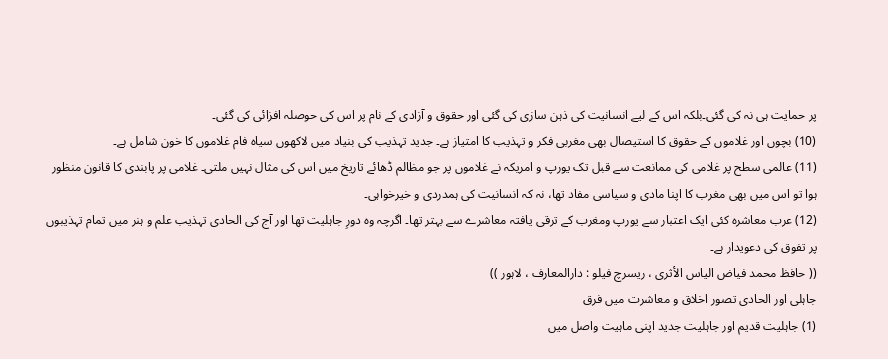پر حمایت ہی نہ کی گئی۔بلکہ اس کے لیے انسانیت کی ذہن سازی کی گئی اور حقوق و آزادی کے نام پر اس کی حوصلہ افزائی کی گئی۔
(10) بچوں اور غلاموں کے حقوق کا استیصال بھی مغربی فکر و تہذیب کا امتیاز ہے۔ جدید تہذیب کی بنیاد میں لاکھوں سیاہ فام غلاموں کا خون شامل ہے۔
(11) عالمی سطح پر غلامی کی ممانعت سے قبل تک یورپ و امریکہ نے غلاموں پر جو مظالم ڈھائے تاریخ میں اس کی مثال نہیں ملتی۔ غلامی پر پابندی کا قانون منظور ہوا تو اس میں بھی مغرب کا اپنا مادی و سیاسی مفاد تھا، نہ کہ انسانیت کی ہمدردی و خیرخواہی۔
(12) عرب معاشرہ کئی ایک اعتبار سے یورپ ومغرب کے ترقی یافتہ معاشرے سے بہتر تھا۔ اگرچہ وہ دورِ جاہلیت تھا اور آج کی الحادی تہذیب علم و ہنر میں تمام تہذیبوں پر تفوق کی دعویدار ہے۔
(( حافظ محمد فیاض الیاس الأثری ، ریسرچ فیلو : دارالمعارف ، لاہور ))
جاہلی اور الحادی تصور اخلاق و معاشرت میں فرق
(1) جاہلیت قدیم اور جاہلیت جدید اپنی ماہیت واصل میں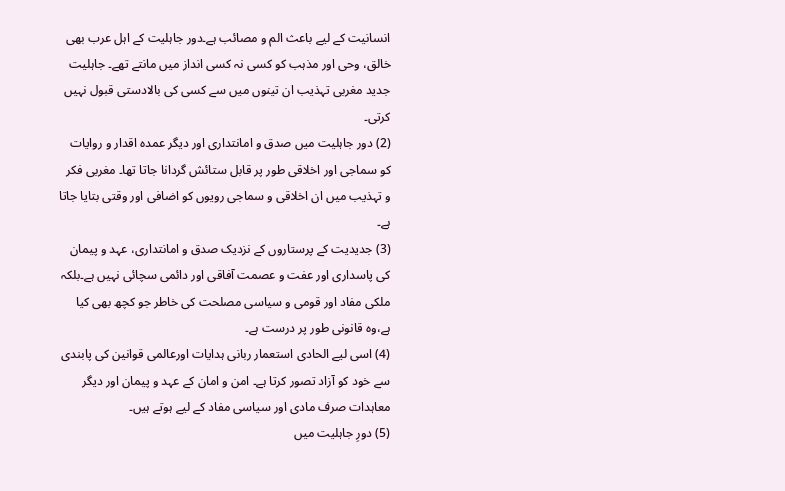انسانیت کے لیے باعث الم و مصائب ہے۔دور جاہلیت کے اہل عرب بھی خالق، وحی اور مذہب کو کسی نہ کسی انداز میں مانتے تھے۔ جاہلیت جدید مغربی تہذیب ان تینوں میں سے کسی کی بالادستی قبول نہیں کرتی۔
(2) دور جاہلیت میں صدق و امانتداری اور دیگر عمدہ اقدار و روایات کو سماجی اور اخلاقی طور پر قابل ستائش گردانا جاتا تھا۔ مغربی فکر و تہذیب میں ان اخلاقی و سماجی رویوں کو اضافی اور وقتی بتایا جاتا ہے۔
(3) جدیدیت کے پرستاروں کے نزدیک صدق و امانتداری، عہد و پیمان کی پاسداری اور عفت و عصمت آفاقی اور دائمی سچائی نہیں ہے۔بلکہ ملکی مفاد اور قومی و سیاسی مصلحت کی خاطر جو کچھ بھی کیا ہے،وہ قانونی طور پر درست ہے۔
(4) اسی لیے الحادی استعمار ربانی ہدایات اورعالمی قوانین کی پابندی سے خود کو آزاد تصور کرتا ہے۔ امن و امان کے عہد و پیمان اور دیگر معاہدات صرف مادی اور سیاسی مفاد کے لیے ہوتے ہیں۔
(5) دورِ جاہلیت میں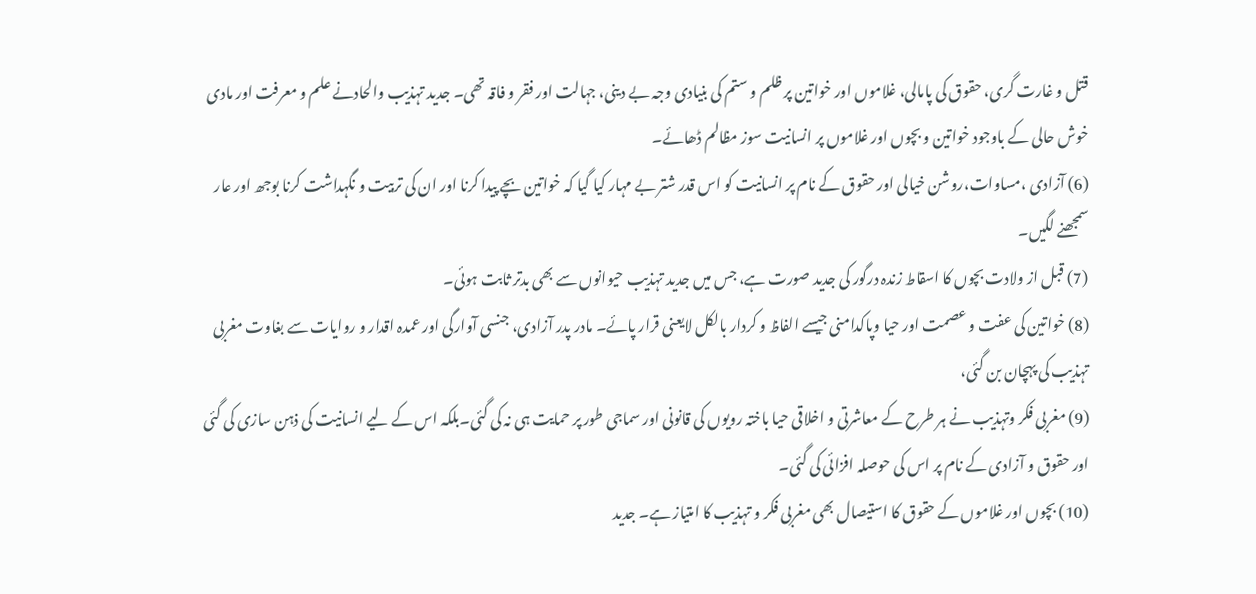قتل و غارت گری، حقوق کی پامالی، غلاموں اور خواتین پر ظلم و ستم کی بنیادی وجہ بے دینی، جہالت اور فقر و فاقہ تھی۔ جدید تہذیب والحادنے علم و معرفت اور مادی خوش حالی کے باوجود خواتین و بچوں اور غلاموں پر انسانیت سوز مظالم ڈھائے۔
(6) آزادی ،مساوات،روشن خیالی اور حقوق کے نام پر انسانیت کو اس قدر شتر بے مہار کیا گیا کہ خواتین بچے پیدا کرنا اور ان کی تربیت و نگہداشت کرنا بوجھ اور عار سمجھنے لگیں۔
(7) قبل از ولادت بچوں کا اسقاط زندہ درگور کی جدید صورت ہے، جس میں جدید تہذیب حیوانوں سے بھی بدتر ثابت ہوئی۔
(8) خواتین کی عفت و عصمت اور حیا وپاکدامنی جیسے الفاظ و کردار بالکل لایعنی قرار پائے۔ مادر پدر آزادی، جنسی آوارگی اور عمدہ اقدار و روایات سے بغاوت مغربی تہذیب کی پہچان بن گئی،
(9) مغربی فکر وتہذیب نے ہر طرح کے معاشرتی و اخلاقی حیا باختہ رویوں کی قانونی اور سماجی طور پر حمایت ہی نہ کی گئی۔بلکہ اس کے لیے انسانیت کی ذہن سازی کی گئی اور حقوق و آزادی کے نام پر اس کی حوصلہ افزائی کی گئی۔
(10) بچوں اور غلاموں کے حقوق کا استیصال بھی مغربی فکر و تہذیب کا امتیاز ہے۔ جدید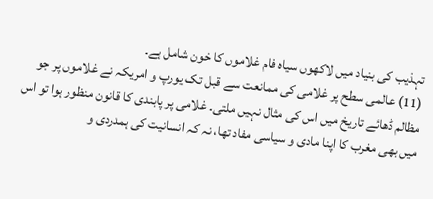تہذیب کی بنیاد میں لاکھوں سیاہ فام غلاموں کا خون شامل ہے۔
(11) عالمی سطح پر غلامی کی ممانعت سے قبل تک یورپ و امریکہ نے غلاموں پر جو مظالم ڈھائے تاریخ میں اس کی مثال نہیں ملتی۔ غلامی پر پابندی کا قانون منظور ہوا تو اس میں بھی مغرب کا اپنا مادی و سیاسی مفاد تھا، نہ کہ انسانیت کی ہمدردی و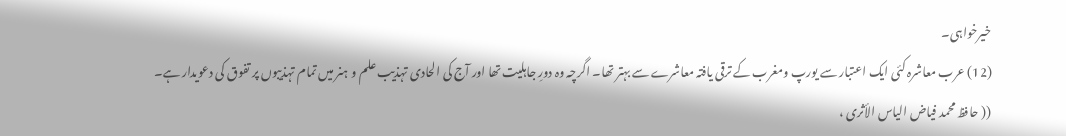خیرخواہی۔
(12) عرب معاشرہ کئی ایک اعتبار سے یورپ ومغرب کے ترقی یافتہ معاشرے سے بہتر تھا۔ اگرچہ وہ دورِ جاہلیت تھا اور آج کی الحادی تہذیب علم و ہنر میں تمام تہذیبوں پر تفوق کی دعویدار ہے۔
(( حافظ محمد فیاض الیاس الأثری ،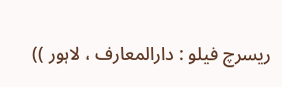ریسرچ فیلو : دارالمعارف ، لاہور ))